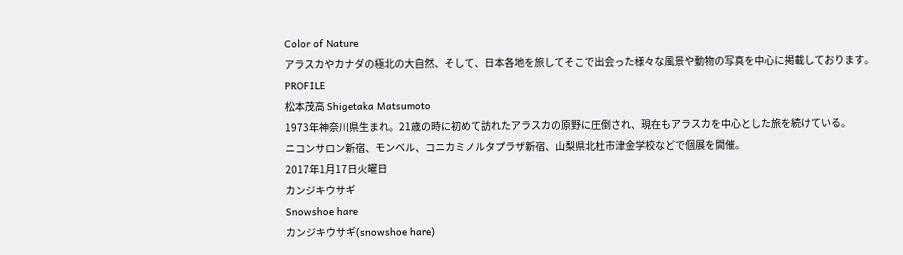Color of Nature
アラスカやカナダの極北の大自然、そして、日本各地を旅してそこで出会った様々な風景や動物の写真を中心に掲載しております。
PROFILE
松本茂高 Shigetaka Matsumoto
1973年神奈川県生まれ。21歳の時に初めて訪れたアラスカの原野に圧倒され、現在もアラスカを中心とした旅を続けている。
ニコンサロン新宿、モンベル、コニカミノルタプラザ新宿、山梨県北杜市津金学校などで個展を開催。
2017年1月17日火曜日
カンジキウサギ
Snowshoe hare
カンジキウサギ(snowshoe hare)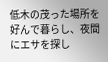低木の茂った場所を好んで暮らし、夜間にエサを探し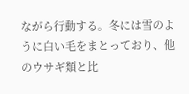ながら行動する。冬には雪のように白い毛をまとっており、他のウサギ類と比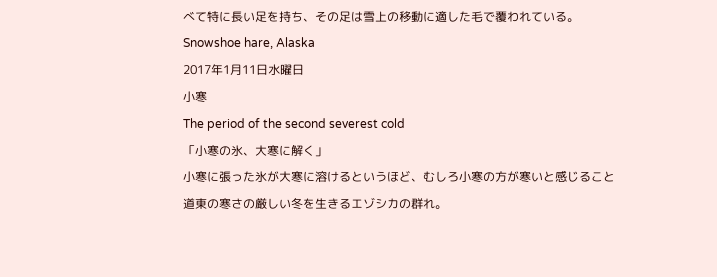べて特に長い足を持ち、その足は雪上の移動に適した毛で覆われている。
Snowshoe hare, Alaska
2017年1月11日水曜日
小寒
The period of the second severest cold
「小寒の氷、大寒に解く」
小寒に張った氷が大寒に溶けるというほど、むしろ小寒の方が寒いと感じること
道東の寒さの厳しい冬を生きるエゾシカの群れ。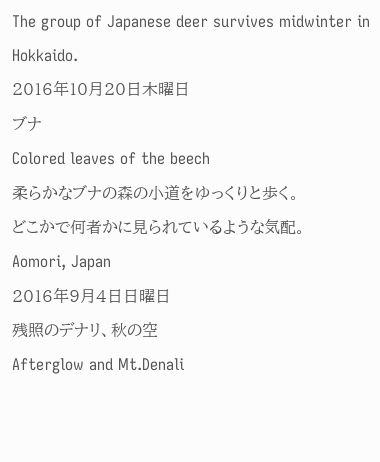The group of Japanese deer survives midwinter in Hokkaido.
2016年10月20日木曜日
ブナ
Colored leaves of the beech
柔らかなブナの森の小道をゆっくりと歩く。
どこかで何者かに見られているような気配。
Aomori, Japan
2016年9月4日日曜日
残照のデナリ、秋の空
Afterglow and Mt.Denali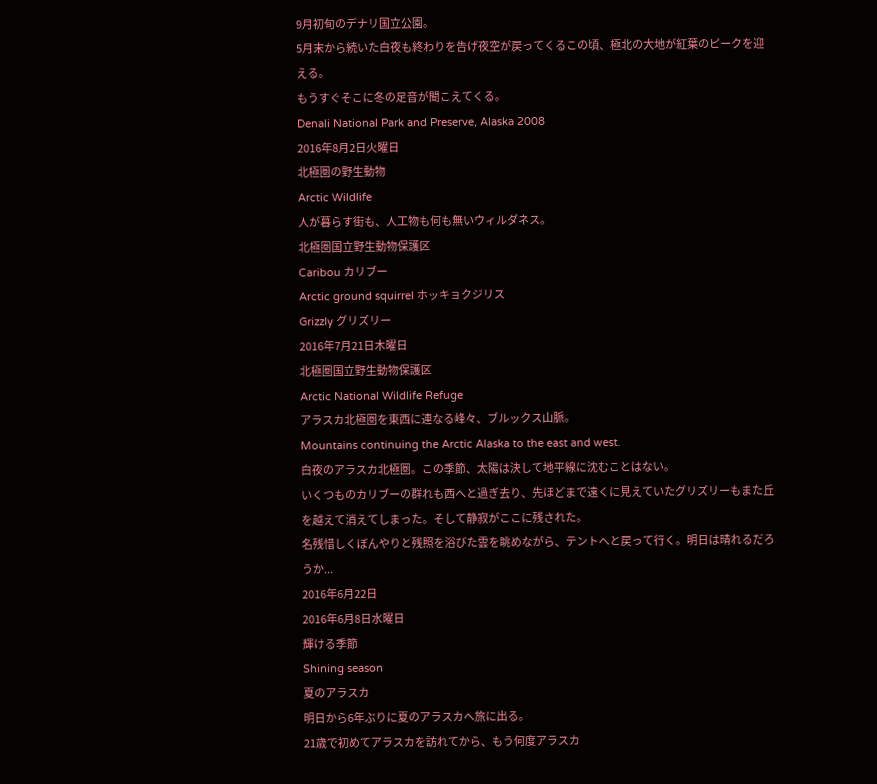9月初旬のデナリ国立公園。
5月末から続いた白夜も終わりを告げ夜空が戻ってくるこの頃、極北の大地が紅葉のピークを迎える。
もうすぐそこに冬の足音が聞こえてくる。
Denali National Park and Preserve, Alaska 2008
2016年8月2日火曜日
北極圏の野生動物
Arctic Wildlife
人が暮らす街も、人工物も何も無いウィルダネス。
北極圏国立野生動物保護区
Caribou カリブー
Arctic ground squirrel ホッキョクジリス
Grizzly グリズリー
2016年7月21日木曜日
北極圏国立野生動物保護区
Arctic National Wildlife Refuge
アラスカ北極圏を東西に連なる峰々、ブルックス山脈。
Mountains continuing the Arctic Alaska to the east and west.
白夜のアラスカ北極圏。この季節、太陽は決して地平線に沈むことはない。
いくつものカリブーの群れも西へと過ぎ去り、先ほどまで遠くに見えていたグリズリーもまた丘を越えて消えてしまった。そして静寂がここに残された。
名残惜しくぼんやりと残照を浴びた雲を眺めながら、テントへと戻って行く。明日は晴れるだろうか...
2016年6月22日
2016年6月8日水曜日
輝ける季節
Shining season
夏のアラスカ
明日から6年ぶりに夏のアラスカへ旅に出る。
21歳で初めてアラスカを訪れてから、もう何度アラスカ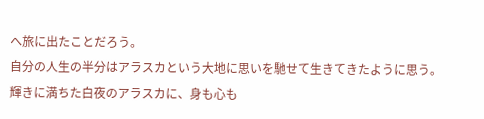へ旅に出たことだろう。
自分の人生の半分はアラスカという大地に思いを馳せて生きてきたように思う。
輝きに満ちた白夜のアラスカに、身も心も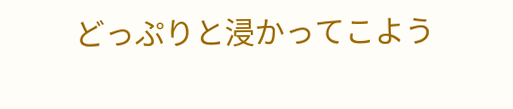どっぷりと浸かってこよう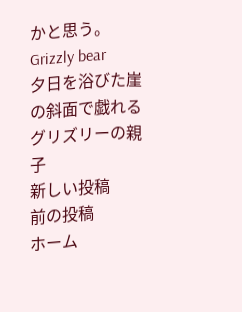かと思う。
Grizzly bear
夕日を浴びた崖の斜面で戯れるグリズリーの親子
新しい投稿
前の投稿
ホーム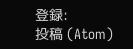登録:
投稿 (Atom)